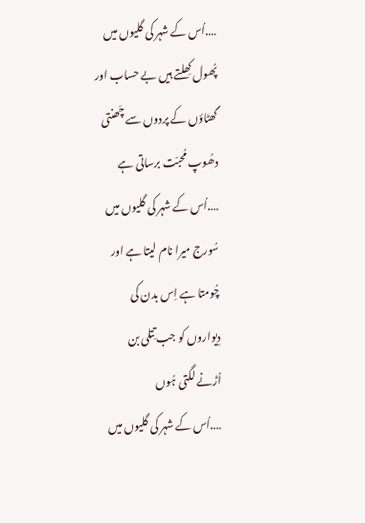….اُس کے شہر کی گلیوں میں
پُھول کِھلتے ہیں بے حساب اور
گھٹاؤں کے پردوں سے چَھنتی
دھُوپ مُحبّت برساتی ہے
….اُس کے شہر کی گلیوں میں
سُورج میرا نام لیتا ہے اور
چُومتا ہے اِس بدن کی
دِیواروں کو جب تِتلی بن
اُڑنے لگتی ہُوں
….اُس کے شہر کی گلیوں میں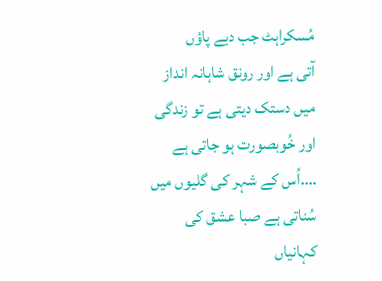مُسکراہٹ جب دبے پاؤں
آتی ہے اور رونق شاہانہ انداز
میں دستک دیتی ہے تو زندگی
اور خُوبصورت ہو جاتی ہے
….اُس کے شہر کی گلیوں میں
سُناتی ہے صبا عشق کی
کہانیاں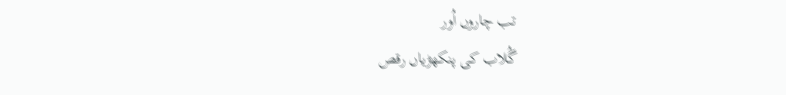تب چاروں اُور
گُلاب کی پنکھڑیاں رقص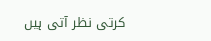کرتی نظر آتی ہیں